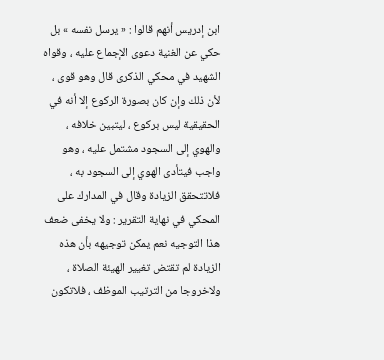ابن إدريس أنهم قالوا : « يرسل نفسه » بل حكي عن الغنية دعوى الإجماع عليه ، وقواه الشهيد في محكي الذكرى قال وهو قوى ، لأن ذلك وإن كان بصورة الركوع إلا أنه في الحقيقية ليس بركوع ، ليتبين خلافه ، والهوي إلى السجود مشتمل عليه ، وهو واجب فيتأدى الهوي إلى السجود به ، فلاتتحقق الزيادة وقال في المدارك على المحكي في نهاية التقرير : ولا يخفى ضعف هذا التوجيه نعم يمكن توجيهه بأن هذه الزيادة لم تقتض تغيير الهيئة الصلاة ، ولاخروجا من الترتيب الموظف ، فلاتكون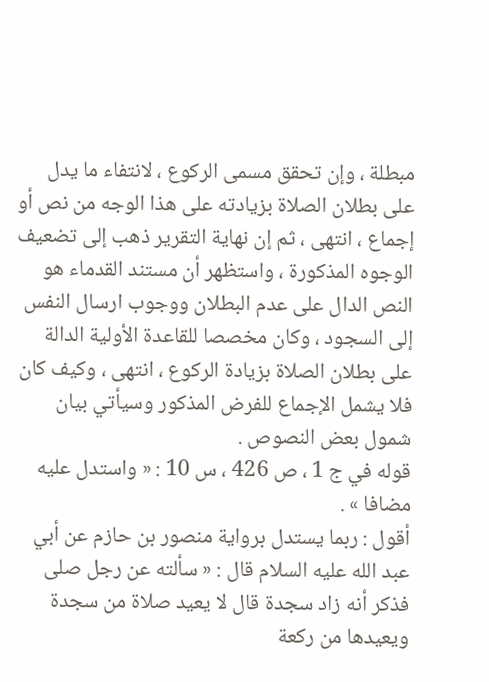مبطلة ، وإن تحقق مسمى الركوع ، لانتفاء ما يدل على بطلان الصلاة بزيادته على هذا الوجه من نص أو إجماع ، انتهى ، ثم إن نهاية التقرير ذهب إلى تضعيف الوجوه المذكورة ، واستظهر أن مستند القدماء هو النص الدال على عدم البطلان ووجوب ارسال النفس إلى السجود ، وكان مخصصا للقاعدة الأولية الدالة على بطلان الصلاة بزيادة الركوع ، انتهى ، وكيف كان فلا يشمل الإجماع للفرض المذكور وسيأتي بيان شمول بعض النصوص .
قوله في ج 1 ، ص 426 ، س 10 : « واستدل عليه مضافا » .
أقول : ربما يستدل برواية منصور بن حازم عن أبي عبد الله عليه السلام قال : « سألته عن رجل صلى فذكر أنه زاد سجدة قال لا يعيد صلاة من سجدة ويعيدها من ركعة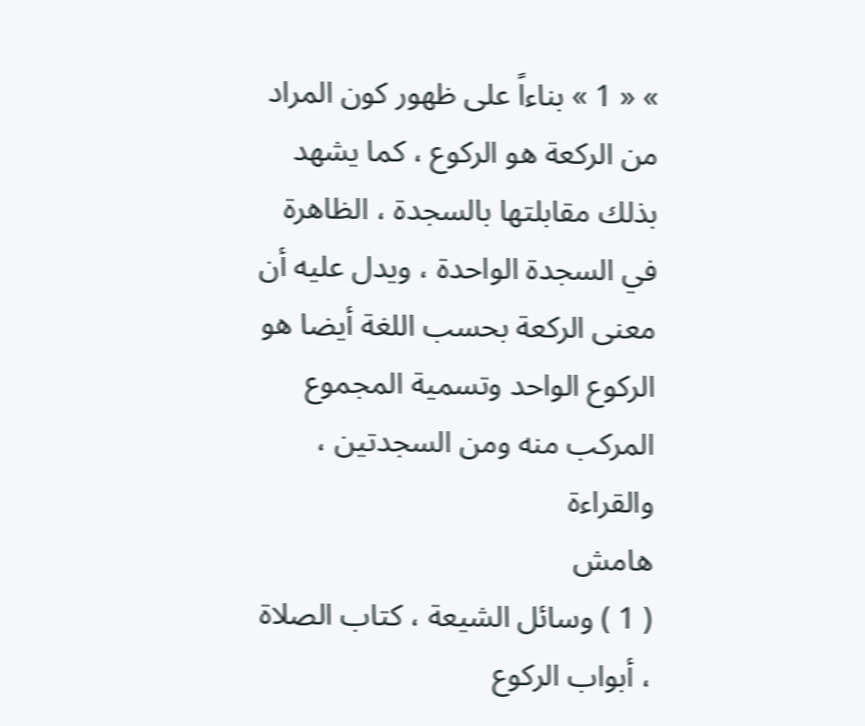» « 1 » بناءاً على ظهور كون المراد من الركعة هو الركوع ، كما يشهد بذلك مقابلتها بالسجدة ، الظاهرة في السجدة الواحدة ، ويدل عليه أن معنى الركعة بحسب اللغة أيضا هو الركوع الواحد وتسمية المجموع المركب منه ومن السجدتين ، والقراءة
هامش
( 1 ) وسائل الشيعة ، كتاب الصلاة ، أبواب الركوع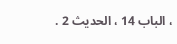، الباب 14 ، الحديث 2 .